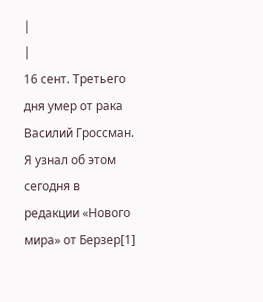|
|
16 сент. Третьего дня умер от рака Василий Гроссман. Я узнал об этом сегодня в редакции «Нового мира» от Берзер[1]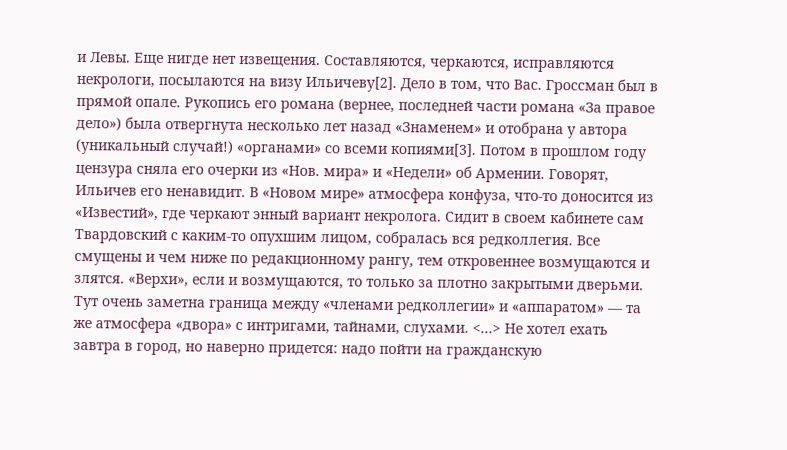и Левы. Еще нигде нет извещения. Составляются, черкаются, исправляются некрологи, посылаются на визу Ильичеву[2]. Дело в том, что Вас. Гроссман был в прямой опале. Рукопись его романа (вернее, последней части романа «За правое дело») была отвергнута несколько лет назад «Знаменем» и отобрана у автора (уникальный случай!) «органами» со всеми копиями[3]. Потом в прошлом году цензура сняла его очерки из «Нов. мира» и «Недели» об Армении. Говорят, Ильичев его ненавидит. В «Новом мире» атмосфера конфуза, что-то доносится из «Известий», где черкают энный вариант некролога. Сидит в своем кабинете сам Твардовский с каким-то опухшим лицом, собралась вся редколлегия. Все смущены и чем ниже по редакционному рангу, тем откровеннее возмущаются и злятся. «Верхи», если и возмущаются, то только за плотно закрытыми дверьми. Тут очень заметна граница между «членами редколлегии» и «аппаратом» — та же атмосфера «двора» с интригами, тайнами, слухами. <...> Не хотел ехать завтра в город, но наверно придется: надо пойти на гражданскую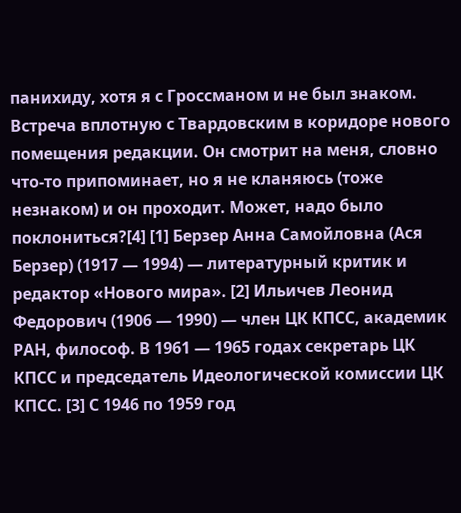панихиду, хотя я с Гроссманом и не был знаком. Встреча вплотную с Твардовским в коридоре нового помещения редакции. Он смотрит на меня, словно что-то припоминает, но я не кланяюсь (тоже незнаком) и он проходит. Может, надо было поклониться?[4] [1] Берзер Анна Самойловна (Ася Берзер) (1917 — 1994) — литературный критик и редактор «Нового мира». [2] Ильичев Леонид Федорович (1906 — 1990) — член ЦК КПСС, академик РАН, философ. В 1961 — 1965 годах секретарь ЦК КПСС и председатель Идеологической комиссии ЦК КПСС. [3] С 1946 по 1959 год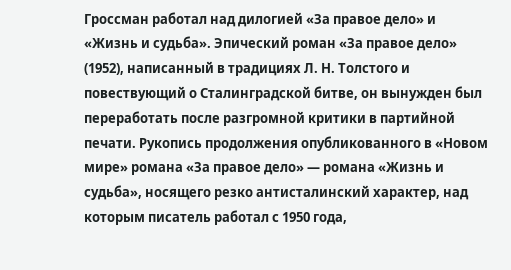Гроссман работал над дилогией «За правое дело» и «Жизнь и судьба». Эпический роман «За правое дело» (1952), написанный в традициях Л. Н. Толстого и повествующий о Сталинградской битве, он вынужден был переработать после разгромной критики в партийной печати. Рукопись продолжения опубликованного в «Новом мире» романа «За правое дело» — романа «Жизнь и судьба», носящего резко антисталинский характер, над которым писатель работал с 1950 года,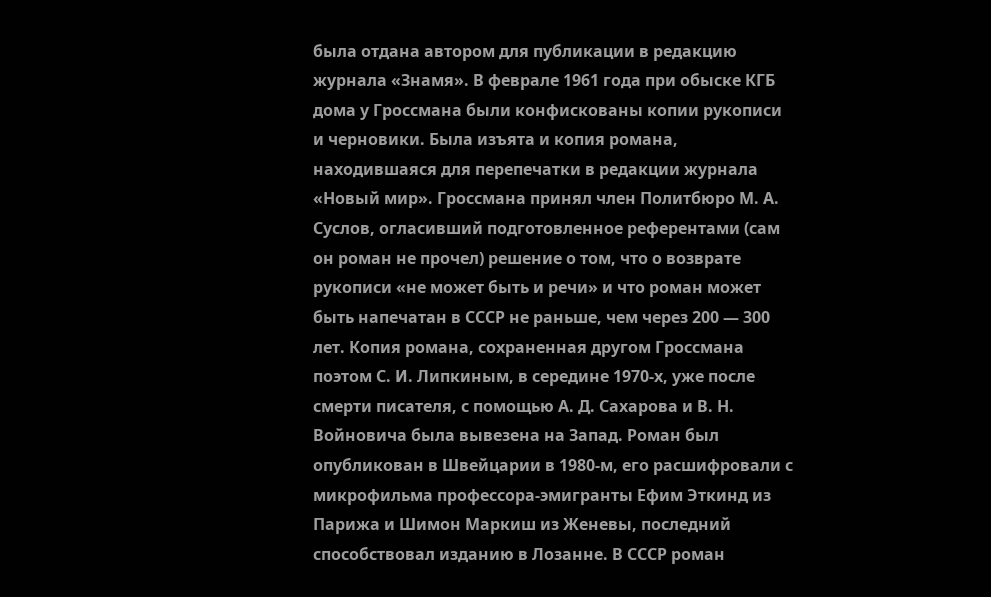была отдана автором для публикации в редакцию журнала «Знамя». В феврале 1961 года при обыске КГБ дома у Гроссмана были конфискованы копии рукописи и черновики. Была изъята и копия романа, находившаяся для перепечатки в редакции журнала «Новый мир». Гроссмана принял член Политбюро М. А. Суслов, огласивший подготовленное референтами (сам он роман не прочел) решение о том, что о возврате рукописи «не может быть и речи» и что роман может быть напечатан в СССР не раньше, чем через 200 — 300 лет. Копия романа, сохраненная другом Гроссмана поэтом С. И. Липкиным, в середине 1970-х, уже после смерти писателя, с помощью А. Д. Сахарова и В. Н. Войновича была вывезена на Запад. Роман был опубликован в Швейцарии в 1980-м, его расшифровали с микрофильма профессора-эмигранты Ефим Эткинд из Парижа и Шимон Маркиш из Женевы, последний способствовал изданию в Лозанне. В СССР роман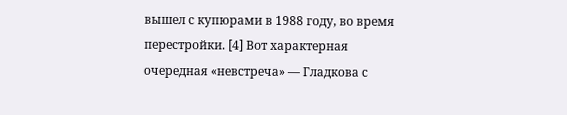вышел с купюрами в 1988 году, во время перестройки. [4] Вот характерная очередная «невстреча» — Гладкова с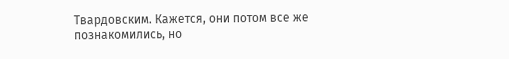Твардовским. Кажется, они потом все же познакомились, но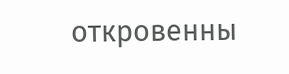откровенны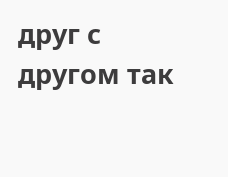друг с другом так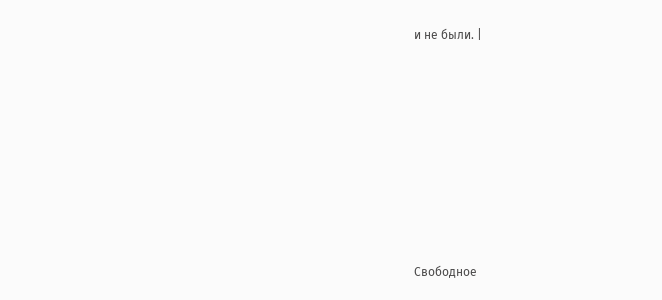и не были. |











Свободное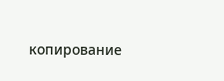копирование